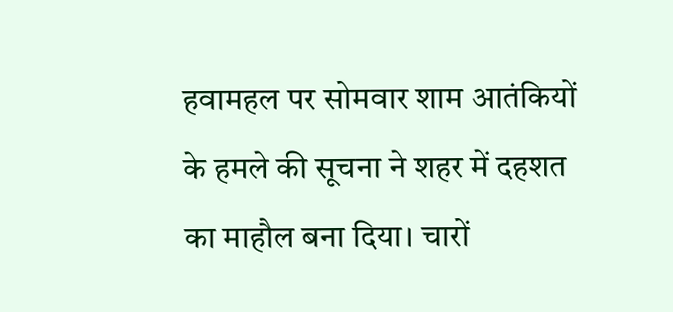हवामहल पर सोमवार शाम आतंकियों के हमले की सूचना ने शहर में दहशत का माहौल बना दिया। चारों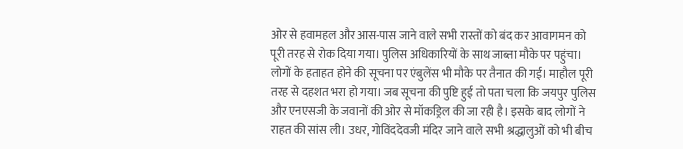ओर से हवामहल और आस-पास जाने वाले सभी रास्तों को बंद कर आवागमन को पूरी तरह से रोक दिया गया। पुलिस अधिकारियों के साथ जाब्ता मौके पर पहुंचा। लोगों के हताहत होने की सूचना पर एंबुलेंस भी मौके पर तैनात की गई। माहौल पूरी तरह से दहशत भरा हो गया। जब सूचना की पुष्टि हुई तो पता चला कि जयपुर पुलिस और एनएसजी के जवानों की ओर से मॉकड्रिल की जा रही है। इसके बाद लोगों ने राहत की सांस ली। उधर, गोविंददेवजी मंदिर जाने वाले सभी श्रद्धालुओं को भी बीच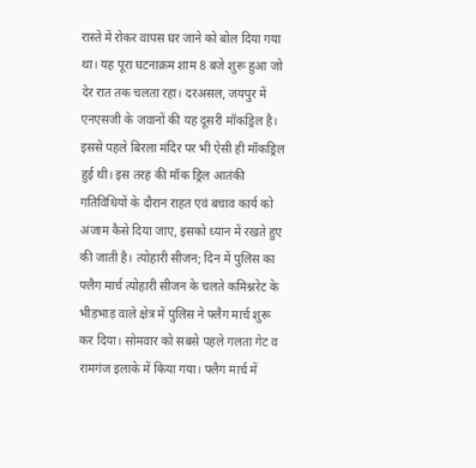रास्ते में रोकर वापस घर जाने को बोल दिया गया था। यह पूरा घटनाक्रम शाम 8 बजे शुरू हुआ जो देर रात तक चलता रहा। दरअसल, जयपुर में एनएसजी के जवानों की यह दूसरी मॉकड्रिल है। इससे पहले बिरला मंदिर पर भी ऐसी ही मॉकड्रिल हुई थी। इस तरह की मॉक ड्रिल आतंकी गतिविधियों के दौरान राहत एवं बचाव कार्य को अंजाम कैसे दिया जाए, इसको ध्यान में रखते हुए की जाती है। त्योहारी सीजन; दिन में पुलिस का फ्लैग मार्च त्योहारी सीजन के चलते कमिश्नरेट के भीड़भाड़ वाले क्षेत्र में पुलिस ने फ्लैग मार्च शुरू कर दिया। सोमवार को सबसे पहले गलता गेट व रामगंज इलाके में किया गया। फ्लैग मार्च में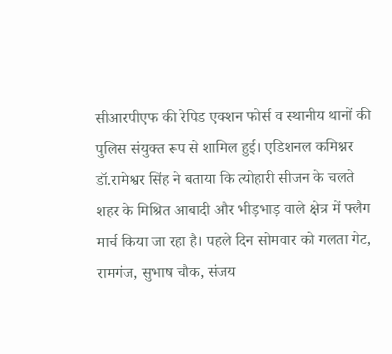सीआरपीएफ की रेपिड एक्शन फोर्स व स्थानीय थानों की पुलिस संयुक्त रूप से शामिल हुई। एडिशनल कमिश्नर डॉ.रामेश्वर सिंह ने बताया कि त्योहारी सीजन के चलते शहर के मिश्रित आबादी और भीड़भाड़ वाले क्षेत्र में फ्लैग मार्च किया जा रहा है। पहले दिन सोमवार को गलता गेट, रामगंज, सुभाष चौक, संजय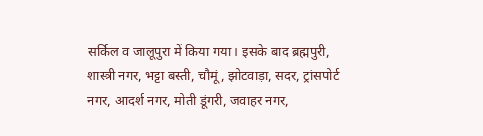सर्किल व जालूपुरा में किया गया। इसके बाद ब्रह्मपुरी, शास्त्री नगर, भट्टा बस्ती, चौमूं, झोटवाड़ा, सदर, ट्रांसपोर्ट नगर, आदर्श नगर, मोती डूंगरी, जवाहर नगर,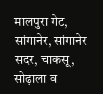मालपुरा गेट, सांगानेर, सांगानेर सदर, चाकसू, सोढ़ाला व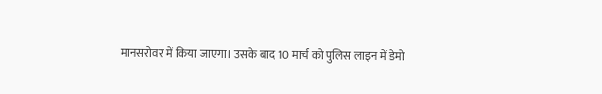मानसरोवर में किया जाएगा। उसके बाद 10 मार्च को पुलिस लाइन में डेमो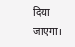दिया जाएगा।